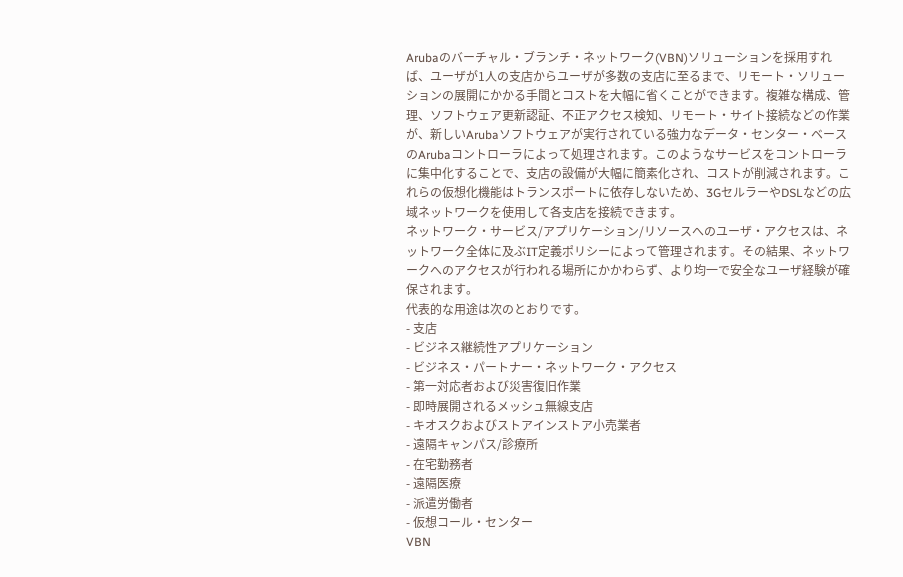Arubaのバーチャル・ブランチ・ネットワーク(VBN)ソリューションを採用すれば、ユーザが1人の支店からユーザが多数の支店に至るまで、リモート・ソリューションの展開にかかる手間とコストを大幅に省くことができます。複雑な構成、管理、ソフトウェア更新認証、不正アクセス検知、リモート・サイト接続などの作業が、新しいArubaソフトウェアが実行されている強力なデータ・センター・ベースのArubaコントローラによって処理されます。このようなサービスをコントローラに集中化することで、支店の設備が大幅に簡素化され、コストが削減されます。これらの仮想化機能はトランスポートに依存しないため、3GセルラーやDSLなどの広域ネットワークを使用して各支店を接続できます。
ネットワーク・サービス/アプリケーション/リソースへのユーザ・アクセスは、ネットワーク全体に及ぶIT定義ポリシーによって管理されます。その結果、ネットワークへのアクセスが行われる場所にかかわらず、より均一で安全なユーザ経験が確保されます。
代表的な用途は次のとおりです。
- 支店
- ビジネス継続性アプリケーション
- ビジネス・パートナー・ネットワーク・アクセス
- 第一対応者および災害復旧作業
- 即時展開されるメッシュ無線支店
- キオスクおよびストアインストア小売業者
- 遠隔キャンパス/診療所
- 在宅勤務者
- 遠隔医療
- 派遣労働者
- 仮想コール・センター
VBN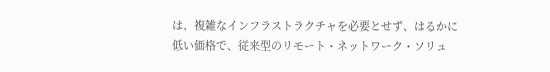は、複雑なインフラストラクチャを必要とせず、はるかに低い価格で、従来型のリモート・ネットワーク・ソリュ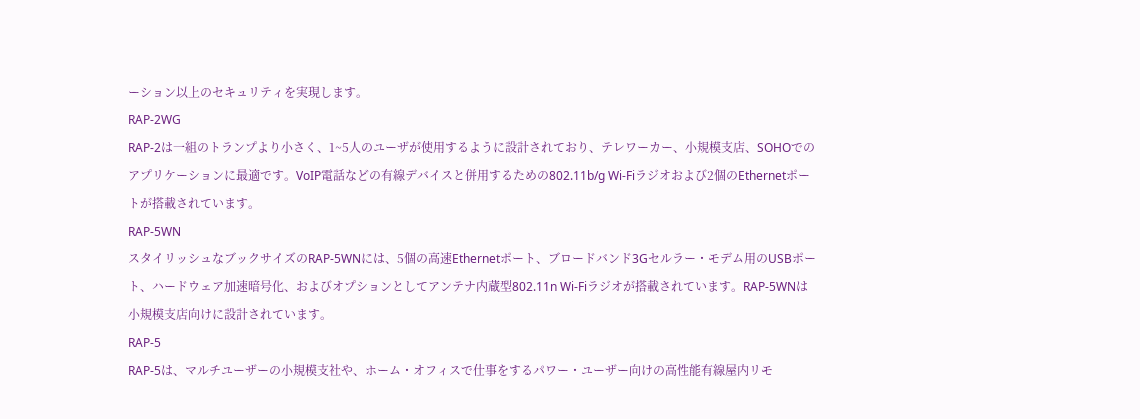ーション以上のセキュリティを実現します。
RAP-2WG
RAP-2は一組のトランプより小さく、1~5人のユーザが使用するように設計されており、テレワーカー、小規模支店、SOHOでのアプリケーションに最適です。VoIP電話などの有線デバイスと併用するための802.11b/g Wi-Fiラジオおよび2個のEthernetポートが搭載されています。
RAP-5WN
スタイリッシュなブックサイズのRAP-5WNには、5個の高速Ethernetポート、ブロードバンド3Gセルラー・モデム用のUSBポート、ハードウェア加速暗号化、およびオプションとしてアンテナ内蔵型802.11n Wi-Fiラジオが搭載されています。RAP-5WNは小規模支店向けに設計されています。
RAP-5
RAP-5は、マルチユーザーの小規模支社や、ホーム・オフィスで仕事をするパワー・ユーザー向けの高性能有線屋内リモ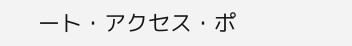ート・アクセス・ポ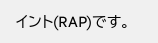イント(RAP)です。